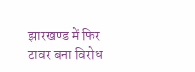झारखण्ड में फिर टावर बना विरोध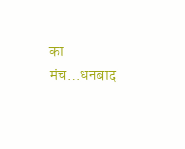का मंच…धनबाद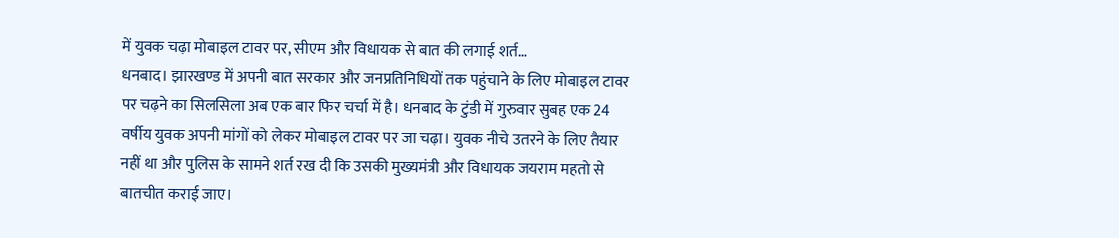में युवक चढ़ा मोबाइल टावर पर, सीएम और विधायक से बात की लगाई शर्त…
धनबाद। झारखण्ड में अपनी बात सरकार और जनप्रतिनिधियों तक पहुंचाने के लिए मोबाइल टावर पर चढ़ने का सिलसिला अब एक बार फिर चर्चा में है। धनबाद के टुंडी में गुरुवार सुबह एक 24 वर्षीय युवक अपनी मांगों को लेकर मोबाइल टावर पर जा चढ़ा। युवक नीचे उतरने के लिए तैयार नहीं था और पुलिस के सामने शर्त रख दी कि उसकी मुख्यमंत्री और विधायक जयराम महतो से बातचीत कराई जाए।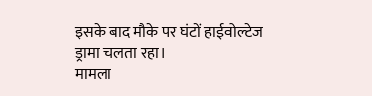इसके बाद मौके पर घंटों हाईवोल्टेज ड्रामा चलता रहा।
मामला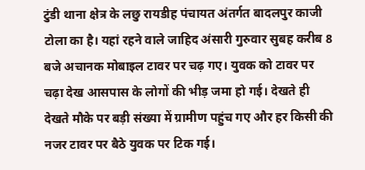टुंडी थाना क्षेत्र के लछु रायडीह पंचायत अंतर्गत बादलपुर काजी टोला का है। यहां रहने वाले जाहिद अंसारी गुरुवार सुबह करीब 8 बजे अचानक मोबाइल टावर पर चढ़ गए। युवक को टावर पर चढ़ा देख आसपास के लोगों की भीड़ जमा हो गई। देखते ही देखते मौके पर बड़ी संख्या में ग्रामीण पहुंच गए और हर किसी की नजर टावर पर बैठे युवक पर टिक गई।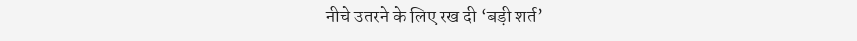नीचे उतरने के लिए रख दी ‘बड़ी शर्त’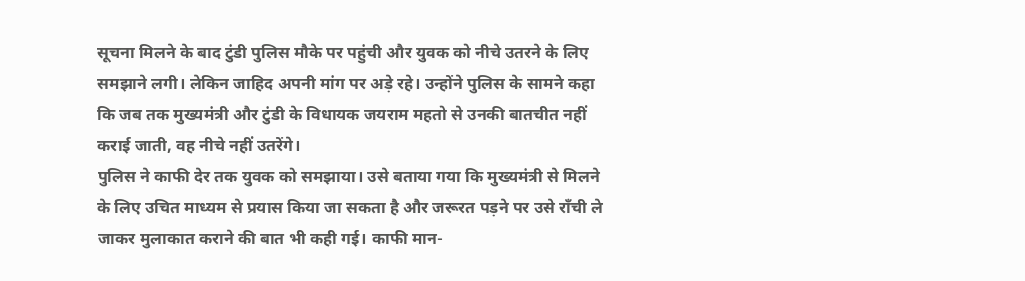सूचना मिलने के बाद टुंडी पुलिस मौके पर पहुंची और युवक को नीचे उतरने के लिए समझाने लगी। लेकिन जाहिद अपनी मांग पर अड़े रहे। उन्होंने पुलिस के सामने कहा कि जब तक मुख्यमंत्री और टुंडी के विधायक जयराम महतो से उनकी बातचीत नहीं कराई जाती, वह नीचे नहीं उतरेंगे।
पुलिस ने काफी देर तक युवक को समझाया। उसे बताया गया कि मुख्यमंत्री से मिलने के लिए उचित माध्यम से प्रयास किया जा सकता है और जरूरत पड़ने पर उसे राँची ले जाकर मुलाकात कराने की बात भी कही गई। काफी मान-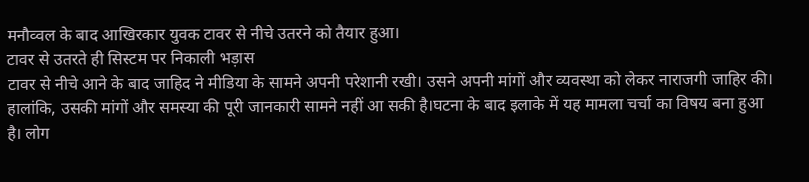मनौव्वल के बाद आखिरकार युवक टावर से नीचे उतरने को तैयार हुआ।
टावर से उतरते ही सिस्टम पर निकाली भड़ास
टावर से नीचे आने के बाद जाहिद ने मीडिया के सामने अपनी परेशानी रखी। उसने अपनी मांगों और व्यवस्था को लेकर नाराजगी जाहिर की। हालांकि, उसकी मांगों और समस्या की पूरी जानकारी सामने नहीं आ सकी है।घटना के बाद इलाके में यह मामला चर्चा का विषय बना हुआ है। लोग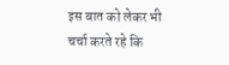इस बात को लेकर भी चर्चा करते रहे कि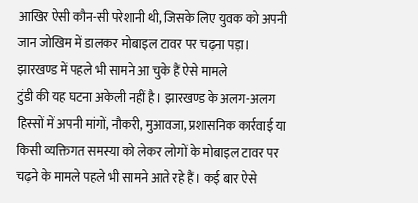आखिर ऐसी कौन-सी परेशानी थी, जिसके लिए युवक को अपनी जान जोखिम में डालकर मोबाइल टावर पर चढ़ना पड़ा।
झारखण्ड में पहले भी सामने आ चुके हैं ऐसे मामले
टुंडी की यह घटना अकेली नहीं है। झारखण्ड के अलग-अलग हिस्सों में अपनी मांगों, नौकरी, मुआवजा, प्रशासनिक कार्रवाई या किसी व्यक्तिगत समस्या को लेकर लोगों के मोबाइल टावर पर चढ़ने के मामले पहले भी सामने आते रहे हैं। कई बार ऐसे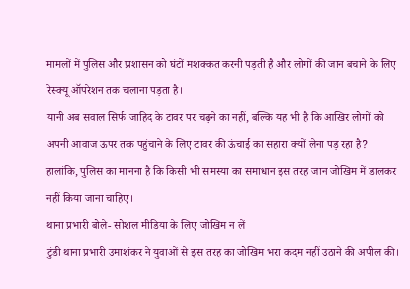मामलों में पुलिस और प्रशासन को घंटों मशक्कत करनी पड़ती है और लोगों की जान बचाने के लिए रेस्क्यू ऑपरेशन तक चलाना पड़ता है।
यानी अब सवाल सिर्फ जाहिद के टावर पर चढ़ने का नहीं, बल्कि यह भी है कि आखिर लोगों को अपनी आवाज ऊपर तक पहुंचाने के लिए टावर की ऊंचाई का सहारा क्यों लेना पड़ रहा है? हालांकि, पुलिस का मानना है कि किसी भी समस्या का समाधान इस तरह जान जोखिम में डालकर नहीं किया जाना चाहिए।
थाना प्रभारी बोले- सोशल मीडिया के लिए जोखिम न लें
टुंडी थाना प्रभारी उमाशंकर ने युवाओं से इस तरह का जोखिम भरा कदम नहीं उठाने की अपील की।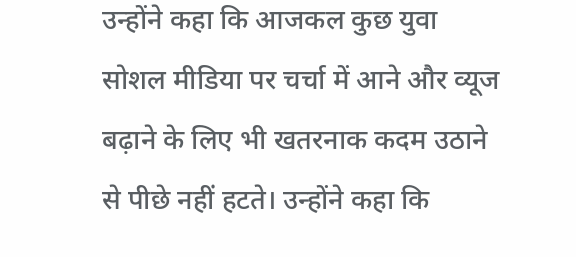उन्होंने कहा कि आजकल कुछ युवा सोशल मीडिया पर चर्चा में आने और व्यूज बढ़ाने के लिए भी खतरनाक कदम उठाने से पीछे नहीं हटते। उन्होंने कहा कि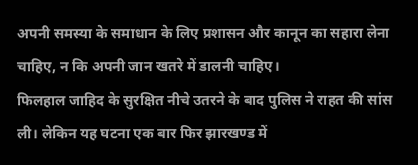अपनी समस्या के समाधान के लिए प्रशासन और कानून का सहारा लेना चाहिए, न कि अपनी जान खतरे में डालनी चाहिए।
फिलहाल जाहिद के सुरक्षित नीचे उतरने के बाद पुलिस ने राहत की सांस ली। लेकिन यह घटना एक बार फिर झारखण्ड में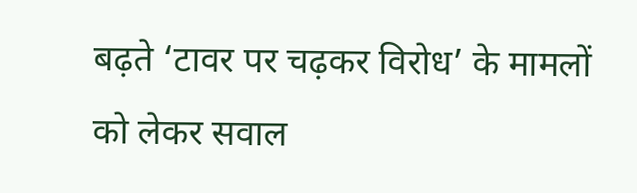बढ़ते ‘टावर पर चढ़कर विरोध’ के मामलों को लेकर सवाल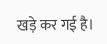खड़े कर गई है।